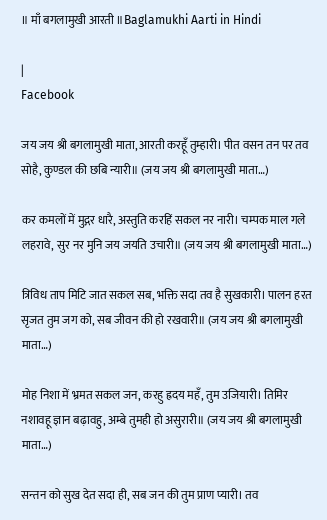॥ माँ बगलामुखी आरती ॥Baglamukhi Aarti in Hindi

|
Facebook

जय जय श्री बगलामुखी माता, आरती करहूँ तुम्हारी। पीत वसन तन पर तव सोहै, कुण्डल की छबि न्यारी॥ (जय जय श्री बगलामुखी माता…)

कर कमलों में मुद्गर धारै, अस्तुति करहिं सकल नर नारी। चम्पक माल गले लहरावे, सुर नर मुनि जय जयति उचारी॥ (जय जय श्री बगलामुखी माता…)

त्रिविध ताप मिटि जात सकल सब, भक्ति सदा तव है सुखकारी। पालन हरत सृजत तुम जग को, सब जीवन की हो रखवारी॥ (जय जय श्री बगलामुखी माता…)

मोह निशा में भ्रमत सकल जन, करहु ह्रदय महँ, तुम उजियारी। तिमिर नशावहू ज्ञान बढ़ावहु, अम्बे तुमही हो असुरारी॥ (जय जय श्री बगलामुखी माता…)

सन्तन को सुख देत सदा ही, सब जन की तुम प्राण प्यारी। तव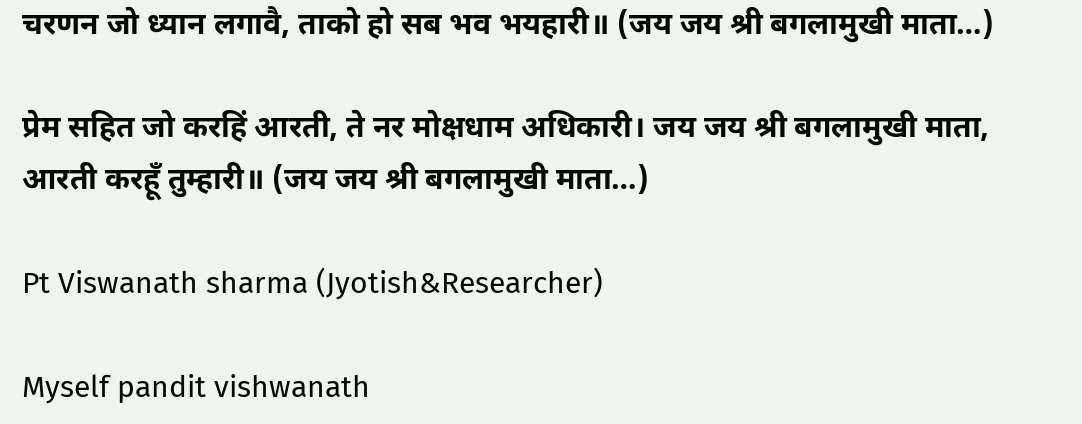चरणन जो ध्यान लगावै, ताको हो सब भव भयहारी॥ (जय जय श्री बगलामुखी माता…)

प्रेम सहित जो करहिं आरती, ते नर मोक्षधाम अधिकारी। जय जय श्री बगलामुखी माता, आरती करहूँ तुम्हारी॥ (जय जय श्री बगलामुखी माता…)

Pt Viswanath sharma (Jyotish&Researcher)

Myself pandit vishwanath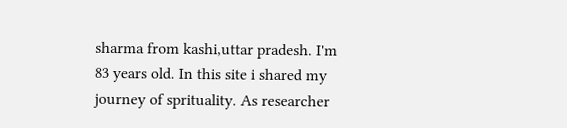sharma from kashi,uttar pradesh. I'm 83 years old. In this site i shared my journey of sprituality. As researcher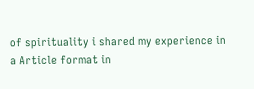of spirituality i shared my experience in a Article format in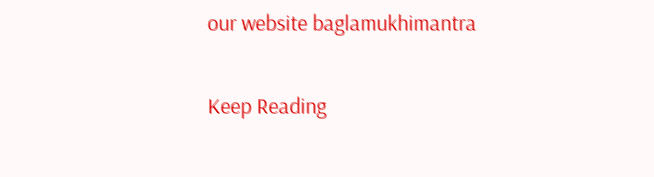our website baglamukhimantra

Keep Reading